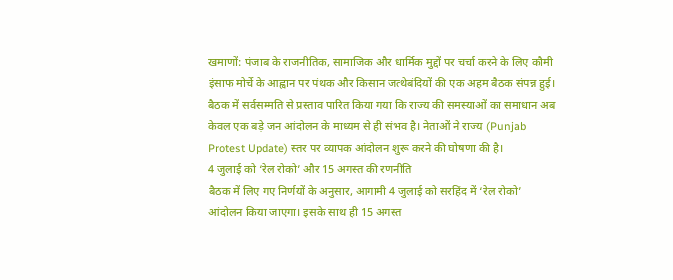खमाणों: पंजाब के राजनीतिक, सामाजिक और धार्मिक मुद्दों पर चर्चा करने के लिए कौमी इंसाफ मोर्चे के आह्वान पर पंथक और किसान जत्थेबंदियों की एक अहम बैठक संपन्न हुई। बैठक में सर्वसम्मति से प्रस्ताव पारित किया गया कि राज्य की समस्याओं का समाधान अब केवल एक बड़े जन आंदोलन के माध्यम से ही संभव है। नेताओं ने राज्य (Punjab Protest Update) स्तर पर व्यापक आंदोलन शुरू करने की घोषणा की है।
4 जुलाई को ‘रेल रोको’ और 15 अगस्त की रणनीति
बैठक में लिए गए निर्णयों के अनुसार, आगामी 4 जुलाई को सरहिंद में ‘रेल रोको’ आंदोलन किया जाएगा। इसके साथ ही 15 अगस्त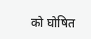को घोषित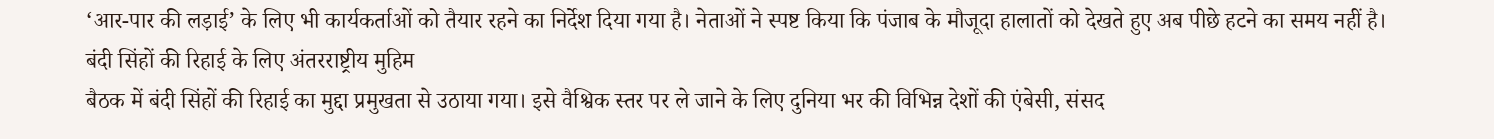‘आर-पार की लड़ाई’ के लिए भी कार्यकर्ताओं को तैयार रहने का निर्देश दिया गया है। नेताओं ने स्पष्ट किया कि पंजाब के मौजूदा हालातों को देखते हुए अब पीछे हटने का समय नहीं है।
बंदी सिंहों की रिहाई के लिए अंतरराष्ट्रीय मुहिम
बैठक में बंदी सिंहों की रिहाई का मुद्दा प्रमुखता से उठाया गया। इसे वैश्विक स्तर पर ले जाने के लिए दुनिया भर की विभिन्न देशों की एंबेसी, संसद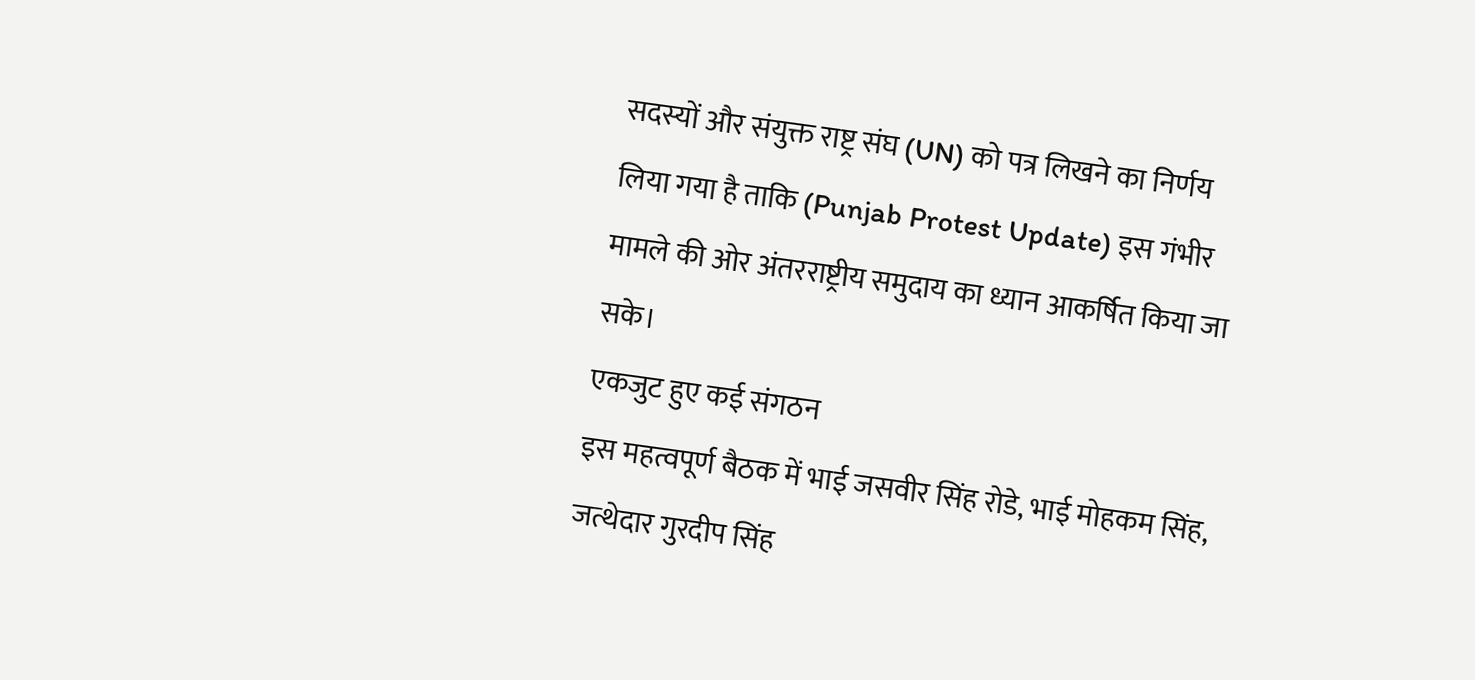सदस्यों और संयुक्त राष्ट्र संघ (UN) को पत्र लिखने का निर्णय लिया गया है ताकि (Punjab Protest Update) इस गंभीर मामले की ओर अंतरराष्ट्रीय समुदाय का ध्यान आकर्षित किया जा सके।
एकजुट हुए कई संगठन
इस महत्वपूर्ण बैठक में भाई जसवीर सिंह रोडे, भाई मोहकम सिंह, जत्थेदार गुरदीप सिंह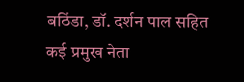बठिंडा, डॉ. दर्शन पाल सहित कई प्रमुख नेता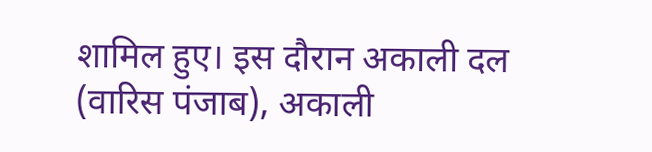शामिल हुए। इस दौरान अकाली दल (वारिस पंजाब), अकाली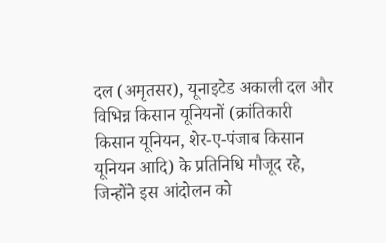दल (अमृतसर), यूनाइटेड अकाली दल और विभिन्न किसान यूनियनों (क्रांतिकारी किसान यूनियन, शेर-ए-पंजाब किसान यूनियन आदि) के प्रतिनिधि मौजूद रहे, जिन्होंने इस आंदोलन को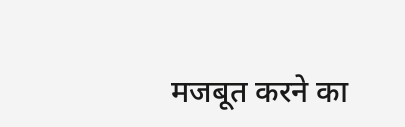मजबूत करने का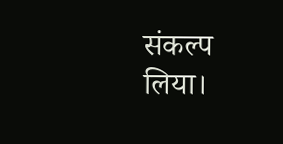संकल्प लिया।